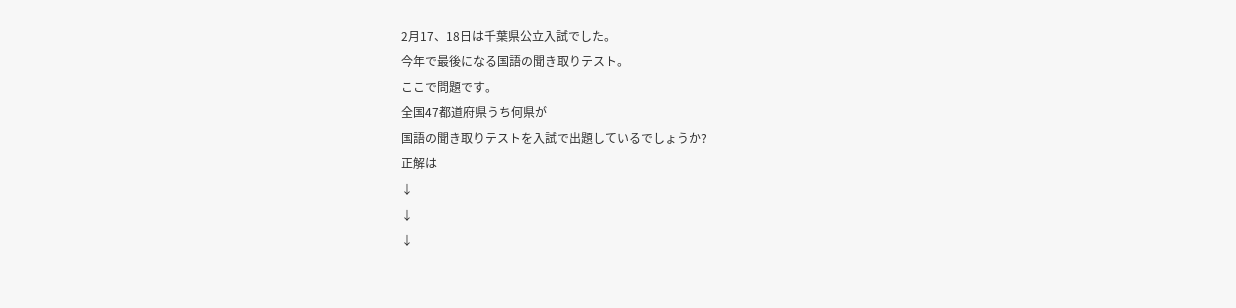2月17、18日は千葉県公立入試でした。
今年で最後になる国語の聞き取りテスト。
ここで問題です。
全国47都道府県うち何県が
国語の聞き取りテストを入試で出題しているでしょうか?
正解は
↓
↓
↓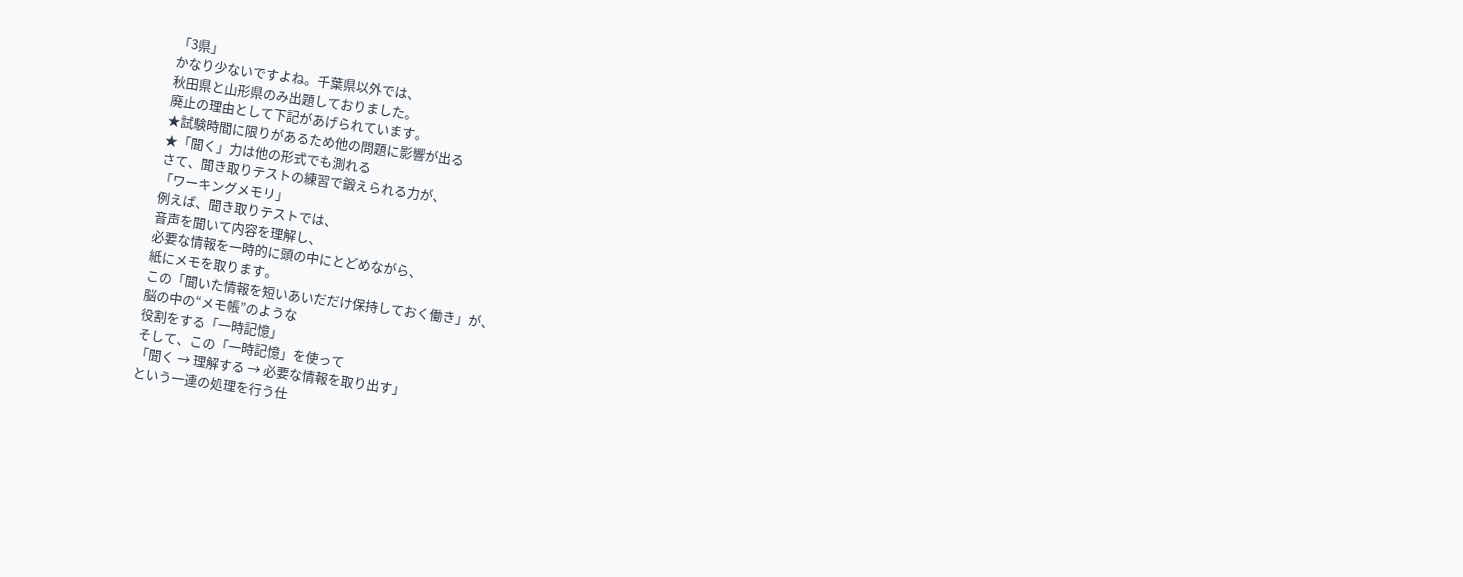「3県」
かなり少ないですよね。千葉県以外では、
秋田県と山形県のみ出題しておりました。
廃止の理由として下記があげられています。
★試験時間に限りがあるため他の問題に影響が出る
★「聞く」力は他の形式でも測れる
さて、聞き取りテストの練習で鍛えられる力が、
「ワーキングメモリ」
例えば、聞き取りテストでは、
音声を聞いて内容を理解し、
必要な情報を一時的に頭の中にとどめながら、
紙にメモを取ります。
この「聞いた情報を短いあいだだけ保持しておく働き」が、
脳の中の“メモ帳”のような
役割をする「一時記憶」
そして、この「一時記憶」を使って
「聞く → 理解する → 必要な情報を取り出す」
という一連の処理を行う仕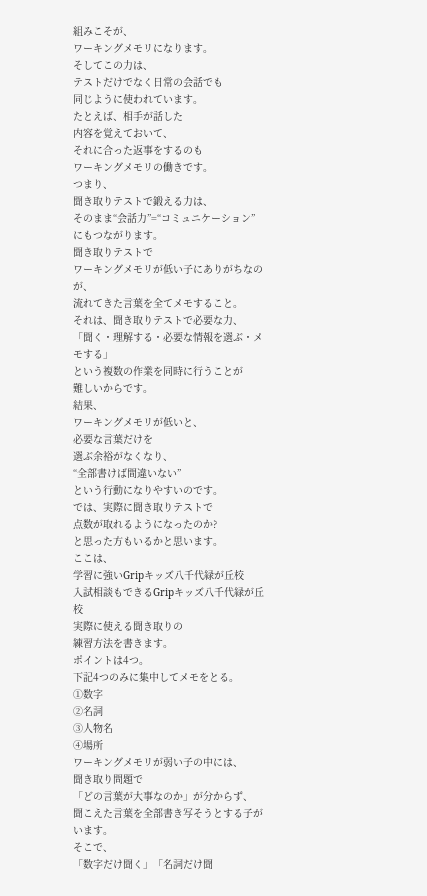組みこそが、
ワーキングメモリになります。
そしてこの力は、
テストだけでなく日常の会話でも
同じように使われています。
たとえば、相手が話した
内容を覚えておいて、
それに合った返事をするのも
ワーキングメモリの働きです。
つまり、
聞き取りテストで鍛える力は、
そのまま“会話力”=“コミュニケーション”
にもつながります。
聞き取りテストで
ワーキングメモリが低い子にありがちなのが、
流れてきた言葉を全てメモすること。
それは、聞き取りテストで必要な力、
「聞く・理解する・必要な情報を選ぶ・メモする」
という複数の作業を同時に行うことが
難しいからです。
結果、
ワーキングメモリが低いと、
必要な言葉だけを
選ぶ余裕がなくなり、
“全部書けば間違いない”
という行動になりやすいのです。
では、実際に聞き取りテストで
点数が取れるようになったのか?
と思った方もいるかと思います。
ここは、
学習に強いGripキッズ八千代緑が丘校
入試相談もできるGripキッズ八千代緑が丘校
実際に使える聞き取りの
練習方法を書きます。
ポイントは4つ。
下記4つのみに集中してメモをとる。
①数字
②名詞
③人物名
④場所
ワーキングメモリが弱い子の中には、
聞き取り問題で
「どの言葉が大事なのか」が分からず、
聞こえた言葉を全部書き写そうとする子がいます。
そこで、
「数字だけ聞く」「名詞だけ聞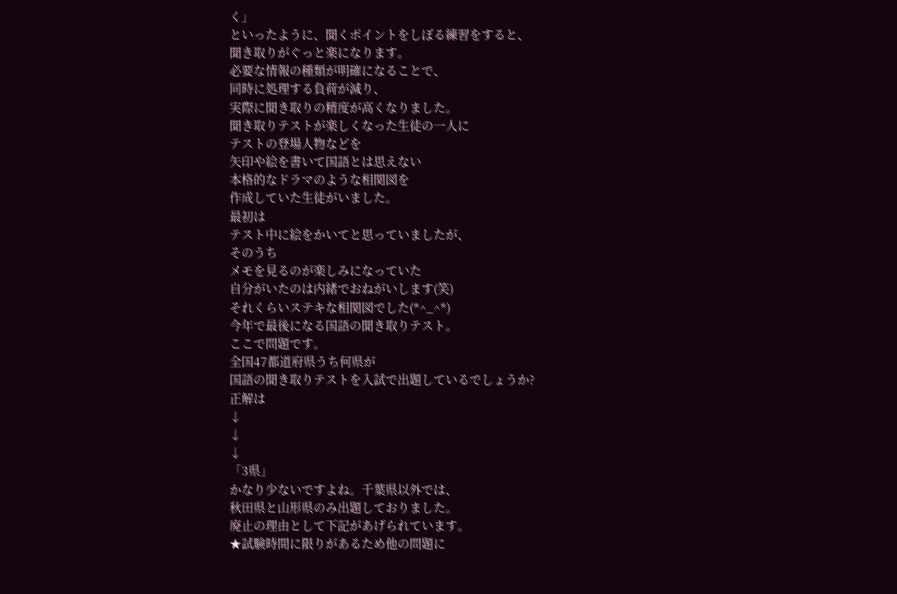く」
といったように、聞くポイントをしぼる練習をすると、
聞き取りがぐっと楽になります。
必要な情報の種類が明確になることで、
同時に処理する負荷が減り、
実際に聞き取りの精度が高くなりました。
聞き取りテストが楽しくなった生徒の一人に
テストの登場人物などを
矢印や絵を書いて国語とは思えない
本格的なドラマのような相関図を
作成していた生徒がいました。
最初は
テスト中に絵をかいてと思っていましたが、
そのうち
メモを見るのが楽しみになっていた
自分がいたのは内緒でおねがいします(笑)
それくらいステキな相関図でした(*^_^*)
今年で最後になる国語の聞き取りテスト。
ここで問題です。
全国47都道府県うち何県が
国語の聞き取りテストを入試で出題しているでしょうか?
正解は
↓
↓
↓
「3県」
かなり少ないですよね。千葉県以外では、
秋田県と山形県のみ出題しておりました。
廃止の理由として下記があげられています。
★試験時間に限りがあるため他の問題に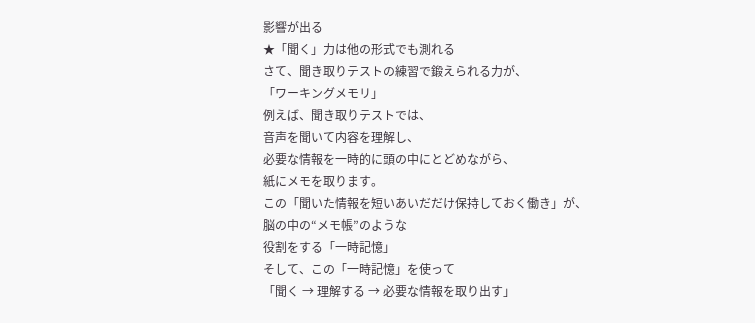影響が出る
★「聞く」力は他の形式でも測れる
さて、聞き取りテストの練習で鍛えられる力が、
「ワーキングメモリ」
例えば、聞き取りテストでは、
音声を聞いて内容を理解し、
必要な情報を一時的に頭の中にとどめながら、
紙にメモを取ります。
この「聞いた情報を短いあいだだけ保持しておく働き」が、
脳の中の“メモ帳”のような
役割をする「一時記憶」
そして、この「一時記憶」を使って
「聞く → 理解する → 必要な情報を取り出す」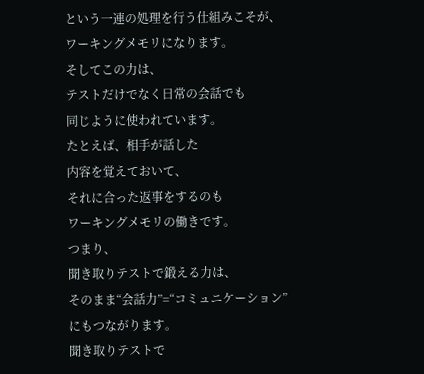という一連の処理を行う仕組みこそが、
ワーキングメモリになります。
そしてこの力は、
テストだけでなく日常の会話でも
同じように使われています。
たとえば、相手が話した
内容を覚えておいて、
それに合った返事をするのも
ワーキングメモリの働きです。
つまり、
聞き取りテストで鍛える力は、
そのまま“会話力”=“コミュニケーション”
にもつながります。
聞き取りテストで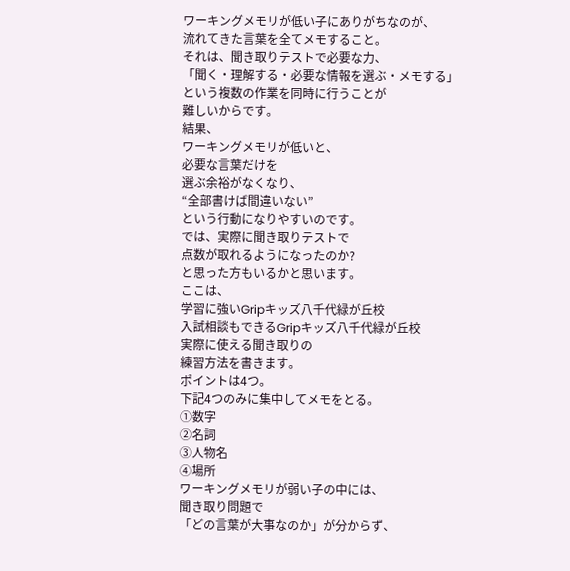ワーキングメモリが低い子にありがちなのが、
流れてきた言葉を全てメモすること。
それは、聞き取りテストで必要な力、
「聞く・理解する・必要な情報を選ぶ・メモする」
という複数の作業を同時に行うことが
難しいからです。
結果、
ワーキングメモリが低いと、
必要な言葉だけを
選ぶ余裕がなくなり、
“全部書けば間違いない”
という行動になりやすいのです。
では、実際に聞き取りテストで
点数が取れるようになったのか?
と思った方もいるかと思います。
ここは、
学習に強いGripキッズ八千代緑が丘校
入試相談もできるGripキッズ八千代緑が丘校
実際に使える聞き取りの
練習方法を書きます。
ポイントは4つ。
下記4つのみに集中してメモをとる。
①数字
②名詞
③人物名
④場所
ワーキングメモリが弱い子の中には、
聞き取り問題で
「どの言葉が大事なのか」が分からず、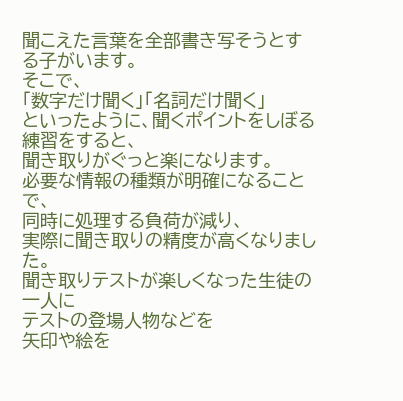聞こえた言葉を全部書き写そうとする子がいます。
そこで、
「数字だけ聞く」「名詞だけ聞く」
といったように、聞くポイントをしぼる練習をすると、
聞き取りがぐっと楽になります。
必要な情報の種類が明確になることで、
同時に処理する負荷が減り、
実際に聞き取りの精度が高くなりました。
聞き取りテストが楽しくなった生徒の一人に
テストの登場人物などを
矢印や絵を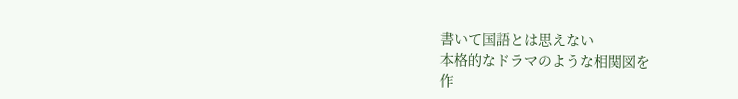書いて国語とは思えない
本格的なドラマのような相関図を
作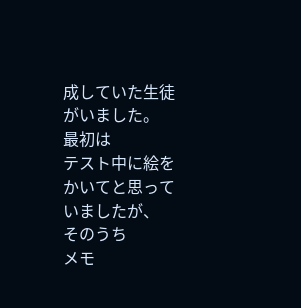成していた生徒がいました。
最初は
テスト中に絵をかいてと思っていましたが、
そのうち
メモ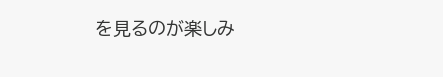を見るのが楽しみ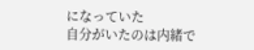になっていた
自分がいたのは内緒で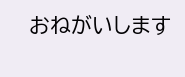おねがいします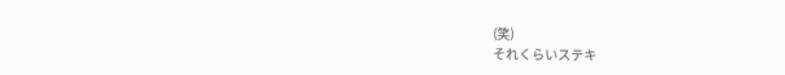(笑)
それくらいステキ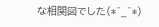な相関図でした(*^_^*)